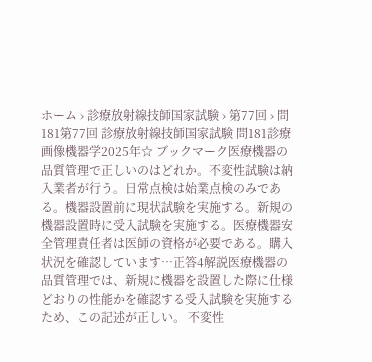ホーム › 診療放射線技師国家試験 › 第77回 › 問181第77回 診療放射線技師国家試験 問181診療画像機器学2025年☆ ブックマーク医療機器の品質管理で正しいのはどれか。不変性試験は納入業者が行う。日常点検は始業点検のみである。機器設置前に現状試験を実施する。新規の機器設置時に受入試験を実施する。医療機器安全管理責任者は医師の資格が必要である。購入状況を確認しています…正答4解説医療機器の品質管理では、新規に機器を設置した際に仕様どおりの性能かを確認する受入試験を実施するため、この記述が正しい。 不変性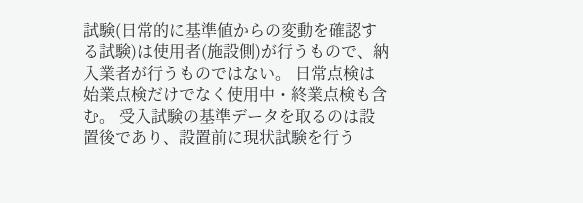試験(日常的に基準値からの変動を確認する試験)は使用者(施設側)が行うもので、納入業者が行うものではない。 日常点検は始業点検だけでなく使用中・終業点検も含む。 受入試験の基準データを取るのは設置後であり、設置前に現状試験を行う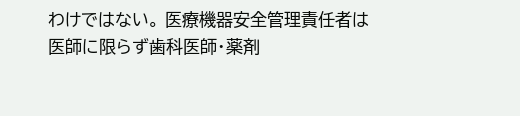わけではない。 医療機器安全管理責任者は医師に限らず歯科医師・薬剤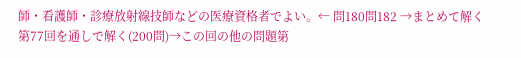師・看護師・診療放射線技師などの医療資格者でよい。← 問180問182 →まとめて解く第77回を通しで解く(200問)→この回の他の問題第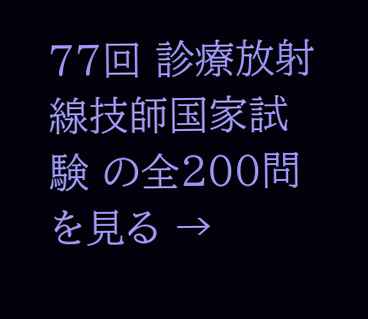77回 診療放射線技師国家試験 の全200問を見る →